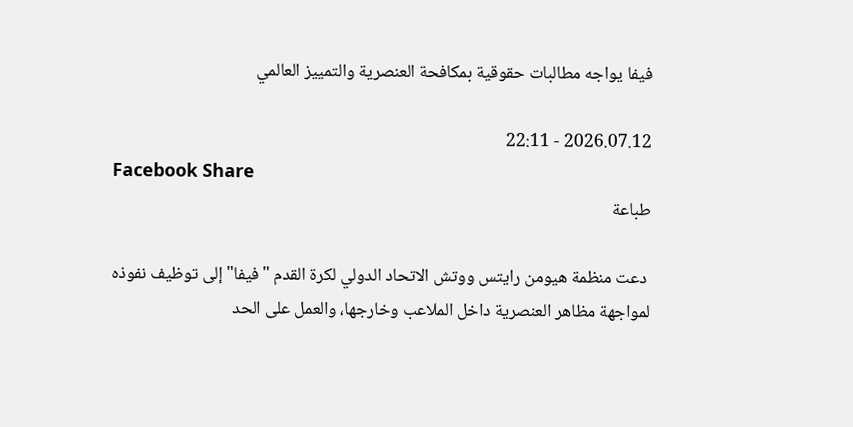فيفا يواجه مطالبات حقوقية بمكافحة العنصرية والتمييز العالمي

2026.07.12 - 22:11
Facebook Share
طباعة

 دعت منظمة هيومن رايتس ووتش الاتحاد الدولي لكرة القدم "فيفا" إلى توظيف نفوذه لمواجهة مظاهر العنصرية داخل الملاعب وخارجها، والعمل على الحد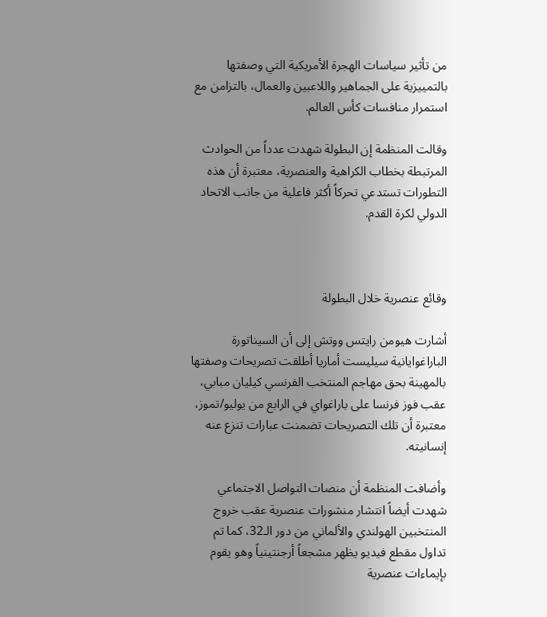من تأثير سياسات الهجرة الأمريكية التي وصفتها بالتمييزية على الجماهير واللاعبين والعمال، بالتزامن مع استمرار منافسات كأس العالم.

وقالت المنظمة إن البطولة شهدت عدداً من الحوادث المرتبطة بخطاب الكراهية والعنصرية، معتبرة أن هذه التطورات تستدعي تحركاً أكثر فاعلية من جانب الاتحاد الدولي لكرة القدم.



وقائع عنصرية خلال البطولة

أشارت هيومن رايتس ووتش إلى أن السيناتورة الباراغوايانية سيليست أماريا أطلقت تصريحات وصفتها بالمهينة بحق مهاجم المنتخب الفرنسي كيليان مبابي، عقب فوز فرنسا على باراغواي في الرابع من يوليو/تموز، معتبرة أن تلك التصريحات تضمنت عبارات تنزع عنه إنسانيته.

وأضافت المنظمة أن منصات التواصل الاجتماعي شهدت أيضاً انتشار منشورات عنصرية عقب خروج المنتخبين الهولندي والألماني من دور الـ32، كما تم تداول مقطع فيديو يظهر مشجعاً أرجنتينياً وهو يقوم بإيماءات عنصرية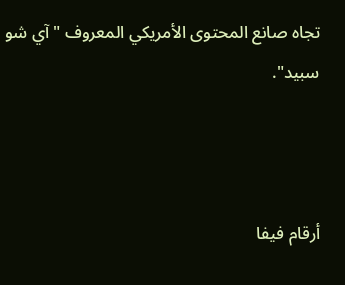تجاه صانع المحتوى الأمريكي المعروف "آي شو سبيد".



أرقام فيفا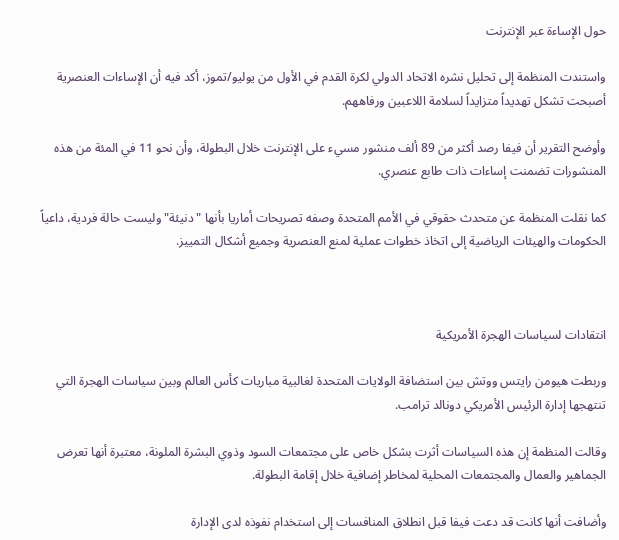حول الإساءة عبر الإنترنت

واستندت المنظمة إلى تحليل نشره الاتحاد الدولي لكرة القدم في الأول من يوليو/تموز، أكد فيه أن الإساءات العنصرية أصبحت تشكل تهديداً متزايداً لسلامة اللاعبين ورفاههم.

وأوضح التقرير أن فيفا رصد أكثر من 89 ألف منشور مسيء على الإنترنت خلال البطولة، وأن نحو 11 في المئة من هذه المنشورات تضمنت إساءات ذات طابع عنصري.

كما نقلت المنظمة عن متحدث حقوقي في الأمم المتحدة وصفه تصريحات أماريا بأنها "دنيئة" وليست حالة فردية، داعياً الحكومات والهيئات الرياضية إلى اتخاذ خطوات عملية لمنع العنصرية وجميع أشكال التمييز.



انتقادات لسياسات الهجرة الأمريكية

وربطت هيومن رايتس ووتش بين استضافة الولايات المتحدة لغالبية مباريات كأس العالم وبين سياسات الهجرة التي تنتهجها إدارة الرئيس الأمريكي دونالد ترامب.

وقالت المنظمة إن هذه السياسات أثرت بشكل خاص على مجتمعات السود وذوي البشرة الملونة، معتبرة أنها تعرض الجماهير والعمال والمجتمعات المحلية لمخاطر إضافية خلال إقامة البطولة.

وأضافت أنها كانت قد دعت فيفا قبل انطلاق المنافسات إلى استخدام نفوذه لدى الإدارة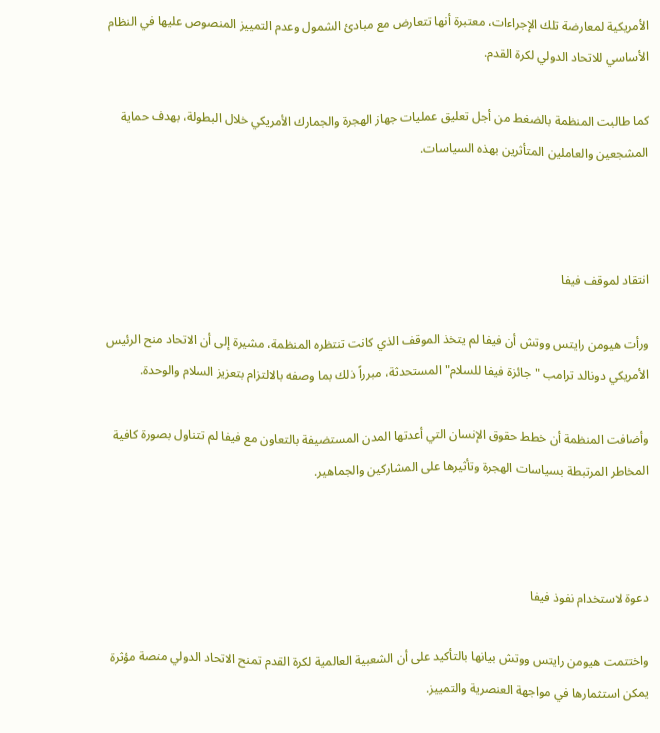الأمريكية لمعارضة تلك الإجراءات، معتبرة أنها تتعارض مع مبادئ الشمول وعدم التمييز المنصوص عليها في النظام الأساسي للاتحاد الدولي لكرة القدم.

كما طالبت المنظمة بالضغط من أجل تعليق عمليات جهاز الهجرة والجمارك الأمريكي خلال البطولة، بهدف حماية المشجعين والعاملين المتأثرين بهذه السياسات.



انتقاد لموقف فيفا

ورأت هيومن رايتس ووتش أن فيفا لم يتخذ الموقف الذي كانت تنتظره المنظمة، مشيرة إلى أن الاتحاد منح الرئيس الأمريكي دونالد ترامب "جائزة فيفا للسلام" المستحدثة، مبرراً ذلك بما وصفه بالالتزام بتعزيز السلام والوحدة.

وأضافت المنظمة أن خطط حقوق الإنسان التي أعدتها المدن المستضيفة بالتعاون مع فيفا لم تتناول بصورة كافية المخاطر المرتبطة بسياسات الهجرة وتأثيرها على المشاركين والجماهير.



دعوة لاستخدام نفوذ فيفا

واختتمت هيومن رايتس ووتش بيانها بالتأكيد على أن الشعبية العالمية لكرة القدم تمنح الاتحاد الدولي منصة مؤثرة يمكن استثمارها في مواجهة العنصرية والتمييز.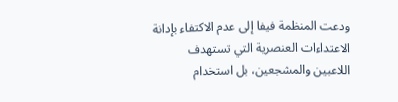ودعت المنظمة فيفا إلى عدم الاكتفاء بإدانة الاعتداءات العنصرية التي تستهدف اللاعبين والمشجعين، بل استخدام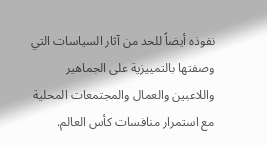نفوذه أيضاً للحد من آثار السياسات التي وصفتها بالتمييزية على الجماهير واللاعبين والعمال والمجتمعات المحلية مع استمرار منافسات كأس العالم.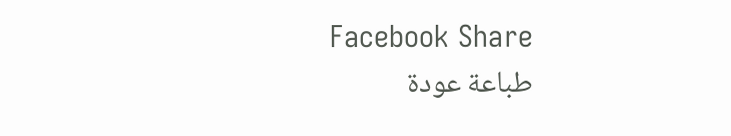Facebook Share
طباعة عودة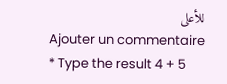للأعلى
Ajouter un commentaire
* Type the result 4 + 5